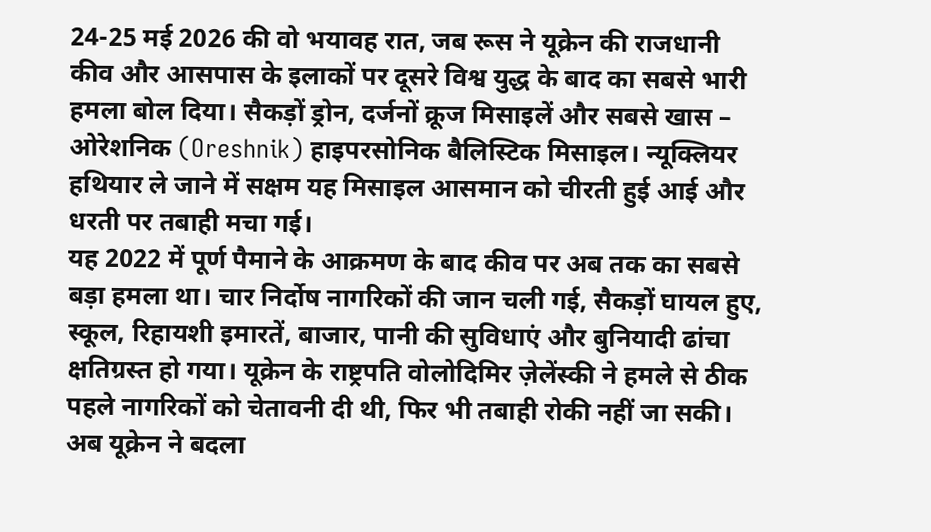24-25 मई 2026 की वो भयावह रात, जब रूस ने यूक्रेन की राजधानी कीव और आसपास के इलाकों पर दूसरे विश्व युद्ध के बाद का सबसे भारी हमला बोल दिया। सैकड़ों ड्रोन, दर्जनों क्रूज मिसाइलें और सबसे खास – ओरेशनिक (Oreshnik) हाइपरसोनिक बैलिस्टिक मिसाइल। न्यूक्लियर हथियार ले जाने में सक्षम यह मिसाइल आसमान को चीरती हुई आई और धरती पर तबाही मचा गई।
यह 2022 में पूर्ण पैमाने के आक्रमण के बाद कीव पर अब तक का सबसे बड़ा हमला था। चार निर्दोष नागरिकों की जान चली गई, सैकड़ों घायल हुए, स्कूल, रिहायशी इमारतें, बाजार, पानी की सुविधाएं और बुनियादी ढांचा क्षतिग्रस्त हो गया। यूक्रेन के राष्ट्रपति वोलोदिमिर ज़ेलेंस्की ने हमले से ठीक पहले नागरिकों को चेतावनी दी थी, फिर भी तबाही रोकी नहीं जा सकी। अब यूक्रेन ने बदला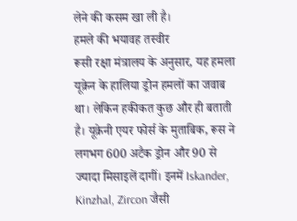लेने की कसम खा ली है।
हमले की भयावह तस्वीर
रूसी रक्षा मंत्रालय के अनुसार, यह हमला यूक्रेन के हालिया ड्रोन हमलों का जवाब था। लेकिन हकीकत कुछ और ही बताती है। यूक्रेनी एयर फोर्स के मुताबिक, रूस ने लगभग 600 अटैक ड्रोन और 90 से ज्यादा मिसाइलें दागीं। इनमें Iskander, Kinzhal, Zircon जैसी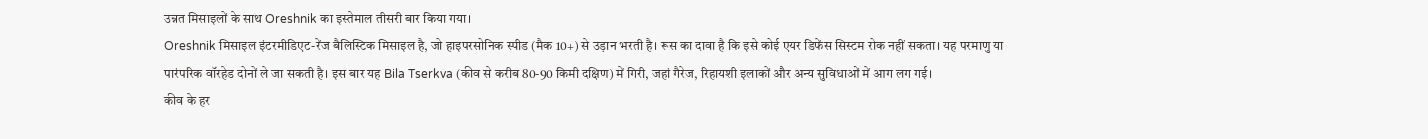उन्नत मिसाइलों के साथ Oreshnik का इस्तेमाल तीसरी बार किया गया।
Oreshnik मिसाइल इंटरमीडिएट-रेंज बैलिस्टिक मिसाइल है, जो हाइपरसोनिक स्पीड (मैक 10+) से उड़ान भरती है। रूस का दावा है कि इसे कोई एयर डिफेंस सिस्टम रोक नहीं सकता। यह परमाणु या पारंपरिक वॉरहेड दोनों ले जा सकती है। इस बार यह Bila Tserkva (कीव से करीब 80-90 किमी दक्षिण) में गिरी, जहां गैरेज, रिहायशी इलाकों और अन्य सुविधाओं में आग लग गई।
कीव के हर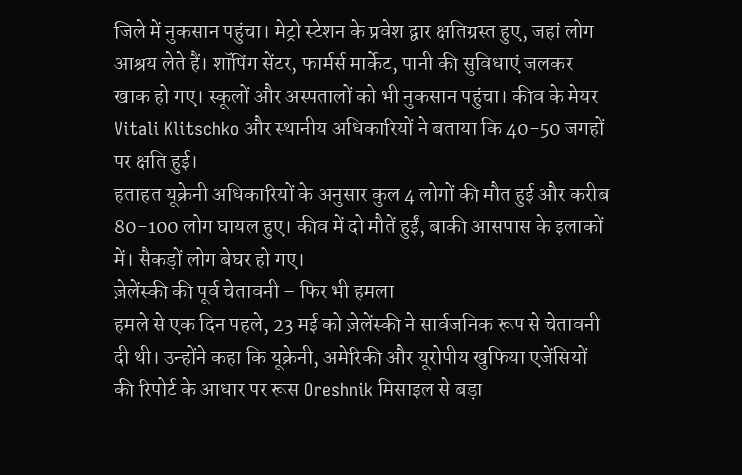जिले में नुकसान पहुंचा। मेट्रो स्टेशन के प्रवेश द्वार क्षतिग्रस्त हुए, जहां लोग आश्रय लेते हैं। शॉपिंग सेंटर, फार्मर्स मार्केट, पानी की सुविधाएं जलकर खाक हो गए। स्कूलों और अस्पतालों को भी नुकसान पहुंचा। कीव के मेयर Vitali Klitschko और स्थानीय अधिकारियों ने बताया कि 40-50 जगहों पर क्षति हुई।
हताहत यूक्रेनी अधिकारियों के अनुसार कुल 4 लोगों की मौत हुई और करीब 80-100 लोग घायल हुए। कीव में दो मौतें हुईं, बाकी आसपास के इलाकों में। सैकड़ों लोग बेघर हो गए।
ज़ेलेंस्की की पूर्व चेतावनी – फिर भी हमला
हमले से एक दिन पहले, 23 मई को ज़ेलेंस्की ने सार्वजनिक रूप से चेतावनी दी थी। उन्होंने कहा कि यूक्रेनी, अमेरिकी और यूरोपीय खुफिया एजेंसियों की रिपोर्ट के आधार पर रूस Oreshnik मिसाइल से बड़ा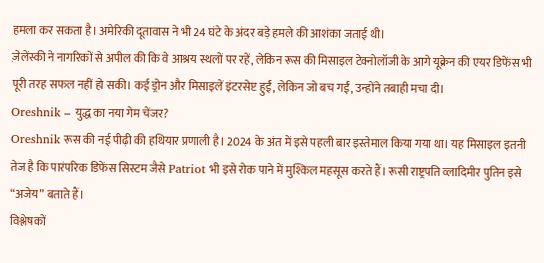हमला कर सकता है। अमेरिकी दूतावास ने भी 24 घंटे के अंदर बड़े हमले की आशंका जताई थी।
ज़ेलेंस्की ने नागरिकों से अपील की कि वे आश्रय स्थलों पर रहें, लेकिन रूस की मिसाइल टेक्नोलॉजी के आगे यूक्रेन की एयर डिफेंस भी पूरी तरह सफल नहीं हो सकी। कई ड्रोन और मिसाइलें इंटरसेप्ट हुईं, लेकिन जो बच गईं, उन्होंने तबाही मचा दी।
Oreshnik – युद्ध का नया गेम चेंजर?
Oreshnik रूस की नई पीढ़ी की हथियार प्रणाली है। 2024 के अंत में इसे पहली बार इस्तेमाल किया गया था। यह मिसाइल इतनी तेज है कि पारंपरिक डिफेंस सिस्टम जैसे Patriot भी इसे रोक पाने में मुश्किल महसूस करते हैं। रूसी राष्ट्रपति व्लादिमीर पुतिन इसे “अजेय” बताते हैं।
विश्लेषकों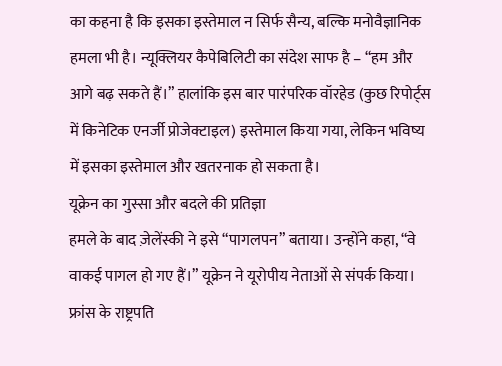का कहना है कि इसका इस्तेमाल न सिर्फ सैन्य, बल्कि मनोवैज्ञानिक हमला भी है। न्यूक्लियर कैपेबिलिटी का संदेश साफ है – “हम और आगे बढ़ सकते हैं।” हालांकि इस बार पारंपरिक वॉरहेड (कुछ रिपोर्ट्स में किनेटिक एनर्जी प्रोजेक्टाइल) इस्तेमाल किया गया, लेकिन भविष्य में इसका इस्तेमाल और खतरनाक हो सकता है।
यूक्रेन का गुस्सा और बदले की प्रतिज्ञा
हमले के बाद ज़ेलेंस्की ने इसे “पागलपन” बताया। उन्होंने कहा, “वे वाकई पागल हो गए हैं।” यूक्रेन ने यूरोपीय नेताओं से संपर्क किया। फ्रांस के राष्ट्रपति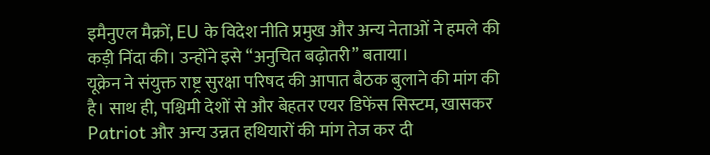इमैनुएल मैक्रों, EU के विदेश नीति प्रमुख और अन्य नेताओं ने हमले की कड़ी निंदा की। उन्होंने इसे “अनुचित बढ़ोतरी” बताया।
यूक्रेन ने संयुक्त राष्ट्र सुरक्षा परिषद की आपात बैठक बुलाने की मांग की है। साथ ही, पश्चिमी देशों से और बेहतर एयर डिफेंस सिस्टम, खासकर Patriot और अन्य उन्नत हथियारों की मांग तेज कर दी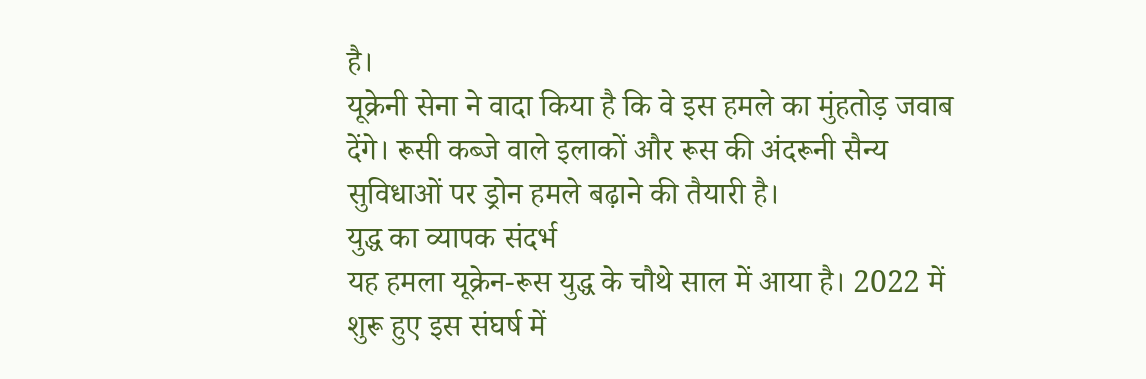है।
यूक्रेनी सेना ने वादा किया है कि वे इस हमले का मुंहतोड़ जवाब देंगे। रूसी कब्जे वाले इलाकों और रूस की अंदरूनी सैन्य सुविधाओं पर ड्रोन हमले बढ़ाने की तैयारी है।
युद्ध का व्यापक संदर्भ
यह हमला यूक्रेन-रूस युद्ध के चौथे साल में आया है। 2022 में शुरू हुए इस संघर्ष में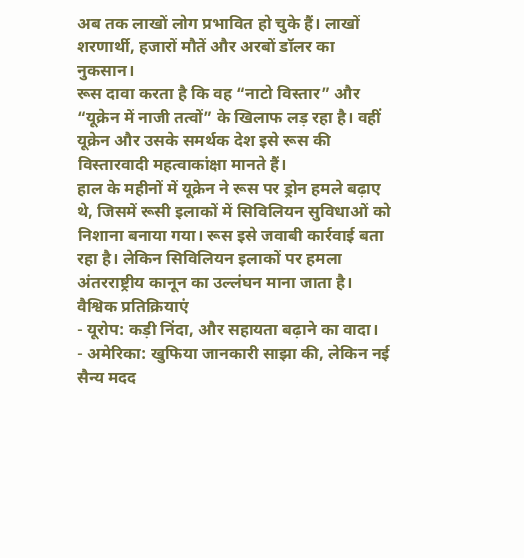अब तक लाखों लोग प्रभावित हो चुके हैं। लाखों शरणार्थी, हजारों मौतें और अरबों डॉलर का नुकसान।
रूस दावा करता है कि वह “नाटो विस्तार” और “यूक्रेन में नाजी तत्वों” के खिलाफ लड़ रहा है। वहीं यूक्रेन और उसके समर्थक देश इसे रूस की विस्तारवादी महत्वाकांक्षा मानते हैं।
हाल के महीनों में यूक्रेन ने रूस पर ड्रोन हमले बढ़ाए थे, जिसमें रूसी इलाकों में सिविलियन सुविधाओं को निशाना बनाया गया। रूस इसे जवाबी कार्रवाई बता रहा है। लेकिन सिविलियन इलाकों पर हमला अंतरराष्ट्रीय कानून का उल्लंघन माना जाता है।
वैश्विक प्रतिक्रियाएं
- यूरोप: कड़ी निंदा, और सहायता बढ़ाने का वादा।
- अमेरिका: खुफिया जानकारी साझा की, लेकिन नई सैन्य मदद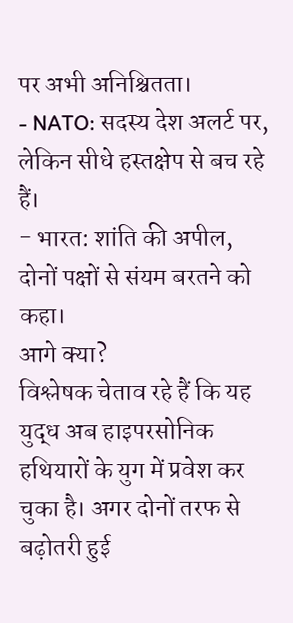पर अभी अनिश्चितता।
- NATO: सदस्य देश अलर्ट पर, लेकिन सीधे हस्तक्षेप से बच रहे हैं।
- भारत: शांति की अपील, दोनों पक्षों से संयम बरतने को कहा।
आगे क्या?
विश्लेषक चेताव रहे हैं कि यह युद्ध अब हाइपरसोनिक हथियारों के युग में प्रवेश कर चुका है। अगर दोनों तरफ से बढ़ोतरी हुई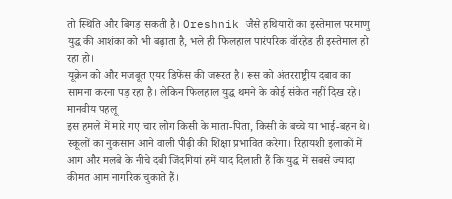तो स्थिति और बिगड़ सकती है। Oreshnik जैसे हथियारों का इस्तेमाल परमाणु युद्ध की आशंका को भी बढ़ाता है, भले ही फिलहाल पारंपरिक वॉरहेड ही इस्तेमाल हो रहा हो।
यूक्रेन को और मजबूत एयर डिफेंस की जरूरत है। रूस को अंतरराष्ट्रीय दबाव का सामना करना पड़ रहा है। लेकिन फिलहाल युद्ध थमने के कोई संकेत नहीं दिख रहे।
मानवीय पहलू
इस हमले में मारे गए चार लोग किसी के माता-पिता, किसी के बच्चे या भाई-बहन थे। स्कूलों का नुकसान आने वाली पीढ़ी की शिक्षा प्रभावित करेगा। रिहायशी इलाकों में आग और मलबे के नीचे दबी जिंदगियां हमें याद दिलाती हैं कि युद्ध में सबसे ज्यादा कीमत आम नागरिक चुकाते हैं।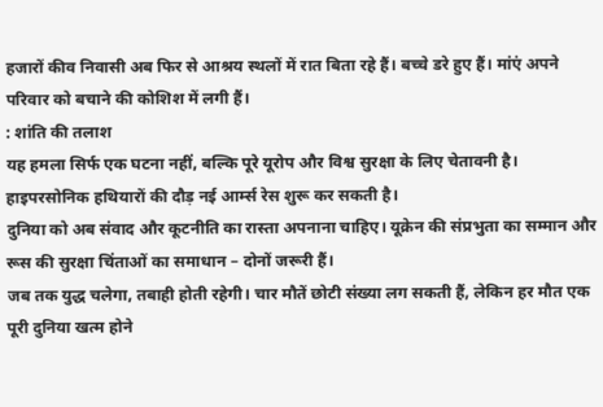हजारों कीव निवासी अब फिर से आश्रय स्थलों में रात बिता रहे हैं। बच्चे डरे हुए हैं। मांएं अपने परिवार को बचाने की कोशिश में लगी हैं।
: शांति की तलाश
यह हमला सिर्फ एक घटना नहीं, बल्कि पूरे यूरोप और विश्व सुरक्षा के लिए चेतावनी है। हाइपरसोनिक हथियारों की दौड़ नई आर्म्स रेस शुरू कर सकती है।
दुनिया को अब संवाद और कूटनीति का रास्ता अपनाना चाहिए। यूक्रेन की संप्रभुता का सम्मान और रूस की सुरक्षा चिंताओं का समाधान – दोनों जरूरी हैं।
जब तक युद्ध चलेगा, तबाही होती रहेगी। चार मौतें छोटी संख्या लग सकती हैं, लेकिन हर मौत एक पूरी दुनिया खत्म होने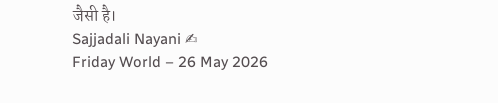जैसी है।
Sajjadali Nayani ✍
Friday World – 26 May 2026